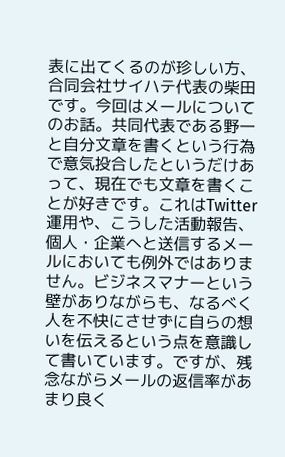表に出てくるのが珍しい方、合同会社サイハテ代表の柴田です。今回はメールについてのお話。共同代表である野一と自分文章を書くという行為で意気投合したというだけあって、現在でも文章を書くことが好きです。これはTwitter運用や、こうした活動報告、個人・企業へと送信するメールにおいても例外ではありません。ビジネスマナーという壁がありながらも、なるべく人を不快にさせずに自らの想いを伝えるという点を意識して書いています。ですが、残念ながらメールの返信率があまり良く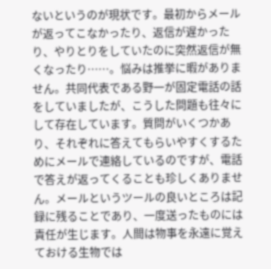ないというのが現状です。最初からメールが返ってこなかったり、返信が遅かったり、やりとりをしていたのに突然返信が無くなったり……。悩みは推挙に暇がありません。共同代表である野一が固定電話の話をしていましたが、こうした問題も往々にして存在しています。質問がいくつかあり、それぞれに答えてもらいやすくするためにメールで連絡しているのですが、電話で答えが返ってくることも珍しくありません。メールというツールの良いところは記録に残ることであり、一度送ったものには責任が生じます。人間は物事を永遠に覚えておける生物では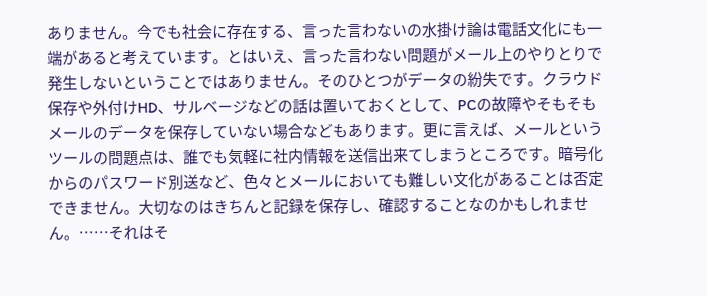ありません。今でも社会に存在する、言った言わないの水掛け論は電話文化にも一端があると考えています。とはいえ、言った言わない問題がメール上のやりとりで発生しないということではありません。そのひとつがデータの紛失です。クラウド保存や外付けHD、サルベージなどの話は置いておくとして、PCの故障やそもそもメールのデータを保存していない場合などもあります。更に言えば、メールというツールの問題点は、誰でも気軽に社内情報を送信出来てしまうところです。暗号化からのパスワード別送など、色々とメールにおいても難しい文化があることは否定できません。大切なのはきちんと記録を保存し、確認することなのかもしれません。……それはそ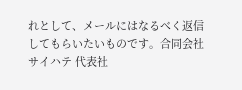れとして、メールにはなるべく返信してもらいたいものです。合同会社サイハテ 代表社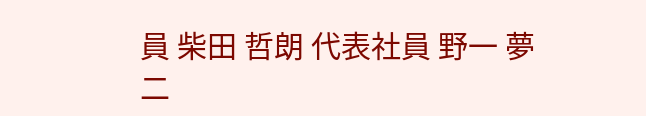員 柴田 哲朗 代表社員 野一 夢二